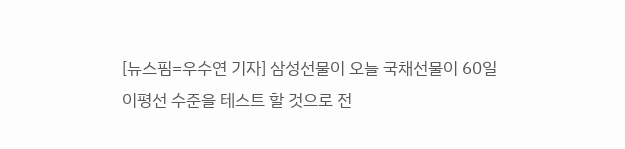[뉴스핌=우수연 기자] 삼성선물이 오늘 국채선물이 60일 이평선 수준을 테스트 할 것으로 전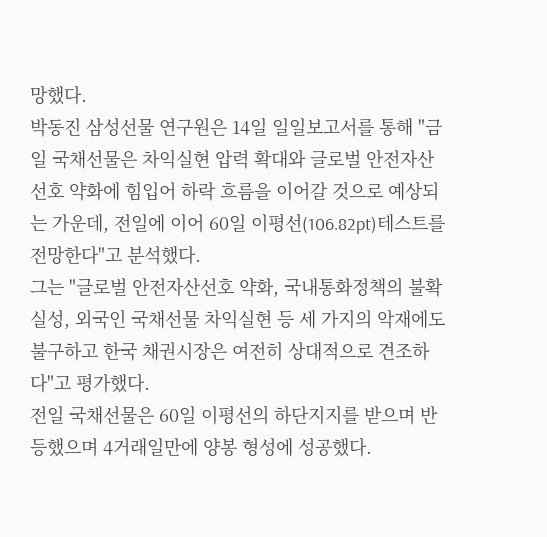망했다.
박동진 삼성선물 연구원은 14일 일일보고서를 통해 "금일 국채선물은 차익실현 압력 확대와 글로벌 안전자산선호 약화에 힘입어 하락 흐름을 이어갈 것으로 예상되는 가운데, 전일에 이어 60일 이평선(106.82pt)테스트를 전망한다"고 분석했다.
그는 "글로벌 안전자산선호 약화, 국내통화정책의 불확실성, 외국인 국채선물 차익실현 등 세 가지의 악재에도 불구하고 한국 채권시장은 여전히 상대적으로 견조하다"고 평가했다.
전일 국채선물은 60일 이평선의 하단지지를 받으며 반등했으며 4거래일만에 양봉 형성에 성공했다.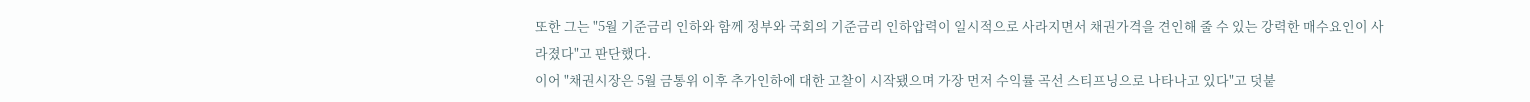또한 그는 "5월 기준금리 인하와 함께 정부와 국회의 기준금리 인하압력이 일시적으로 사라지면서 채권가격을 견인해 줄 수 있는 강력한 매수요인이 사라졌다"고 판단했다.
이어 "채권시장은 5월 금통위 이후 추가인하에 대한 고찰이 시작됐으며 가장 먼저 수익률 곡선 스티프닝으로 나타나고 있다"고 덧붙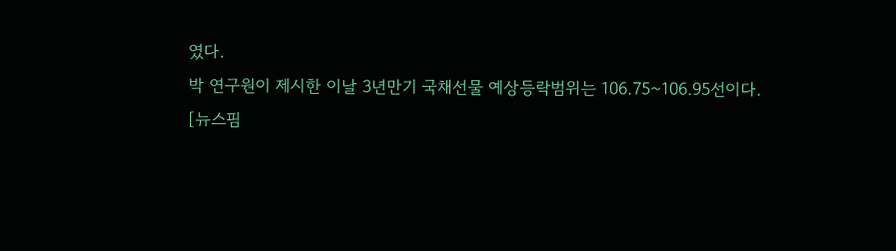였다.
박 연구원이 제시한 이날 3년만기 국채선물 예상등락범위는 106.75~106.95선이다.
[뉴스핌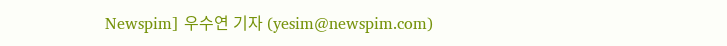Newspim] 우수연 기자 (yesim@newspim.com)